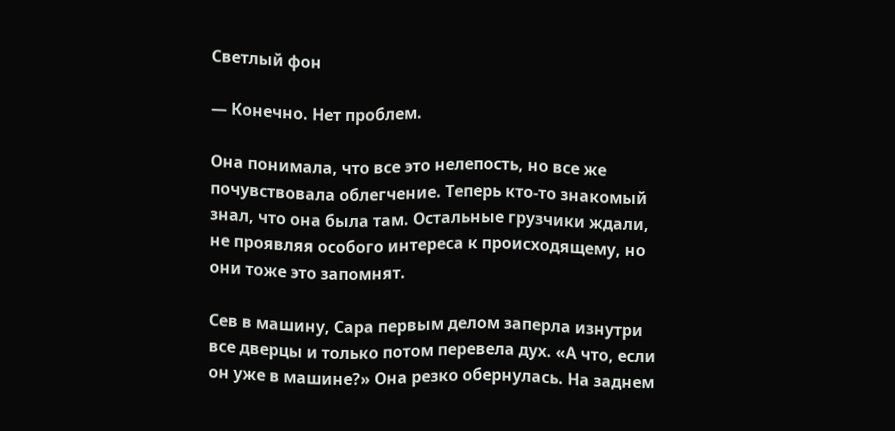Светлый фон

— Конечно. Нет проблем.

Она понимала, что все это нелепость, но все же почувствовала облегчение. Теперь кто-то знакомый знал, что она была там. Остальные грузчики ждали, не проявляя особого интереса к происходящему, но они тоже это запомнят.

Сев в машину, Сара первым делом заперла изнутри все дверцы и только потом перевела дух. «А что, если он уже в машине?» Она резко обернулась. На заднем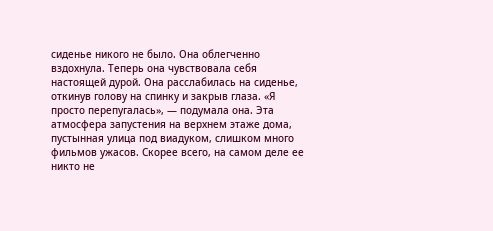сиденье никого не было. Она облегченно вздохнула. Теперь она чувствовала себя настоящей дурой. Она расслабилась на сиденье, откинув голову на спинку и закрыв глаза. «Я просто перепугалась», — подумала она. Эта атмосфера запустения на верхнем этаже дома, пустынная улица под виадуком, слишком много фильмов ужасов. Скорее всего, на самом деле ее никто не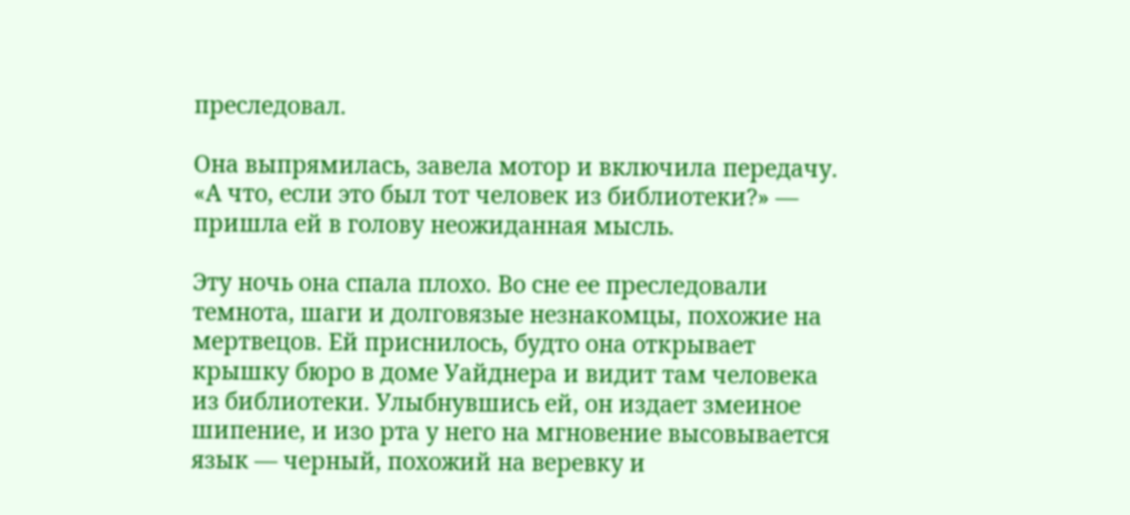преследовал.

Она выпрямилась, завела мотор и включила передачу. «А что, если это был тот человек из библиотеки?» — пришла ей в голову неожиданная мысль.

Эту ночь она спала плохо. Во сне ее преследовали темнота, шаги и долговязые незнакомцы, похожие на мертвецов. Ей приснилось, будто она открывает крышку бюро в доме Уайднера и видит там человека из библиотеки. Улыбнувшись ей, он издает змеиное шипение, и изо рта у него на мгновение высовывается язык — черный, похожий на веревку и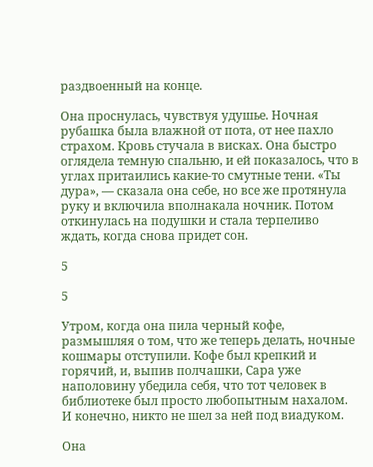раздвоенный на конце.

Она проснулась, чувствуя удушье. Ночная рубашка была влажной от пота, от нее пахло страхом. Кровь стучала в висках. Она быстро оглядела темную спальню, и ей показалось, что в углах притаились какие-то смутные тени. «Ты дура», — сказала она себе, но все же протянула руку и включила вполнакала ночник. Потом откинулась на подушки и стала терпеливо ждать, когда снова придет сон.

5

5

Утром, когда она пила черный кофе, размышляя о том, что же теперь делать, ночные кошмары отступили. Кофе был крепкий и горячий, и, выпив полчашки, Сара уже наполовину убедила себя, что тот человек в библиотеке был просто любопытным нахалом. И конечно, никто не шел за ней под виадуком.

Она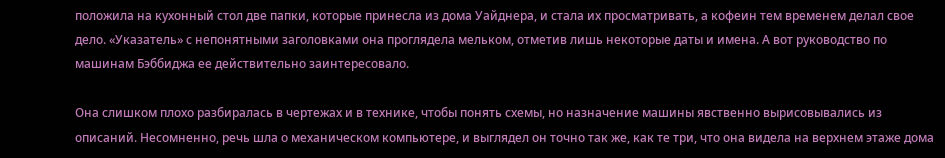положила на кухонный стол две папки, которые принесла из дома Уайднера, и стала их просматривать, а кофеин тем временем делал свое дело. «Указатель» с непонятными заголовками она проглядела мельком, отметив лишь некоторые даты и имена. А вот руководство по машинам Бэббиджа ее действительно заинтересовало.

Она слишком плохо разбиралась в чертежах и в технике, чтобы понять схемы, но назначение машины явственно вырисовывались из описаний. Несомненно, речь шла о механическом компьютере, и выглядел он точно так же, как те три, что она видела на верхнем этаже дома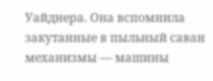Уайднера. Она вспомнила закутанные в пыльный саван механизмы — машины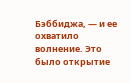Бэббиджа, — и ее охватило волнение. Это было открытие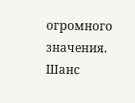огромного значения. Шанс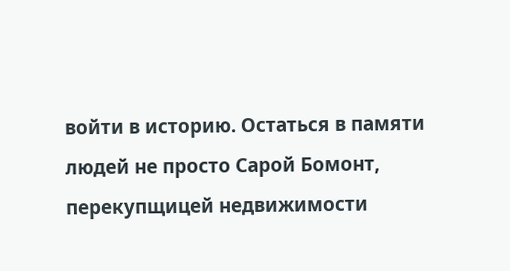войти в историю. Остаться в памяти людей не просто Сарой Бомонт, перекупщицей недвижимости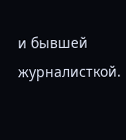и бывшей журналисткой.